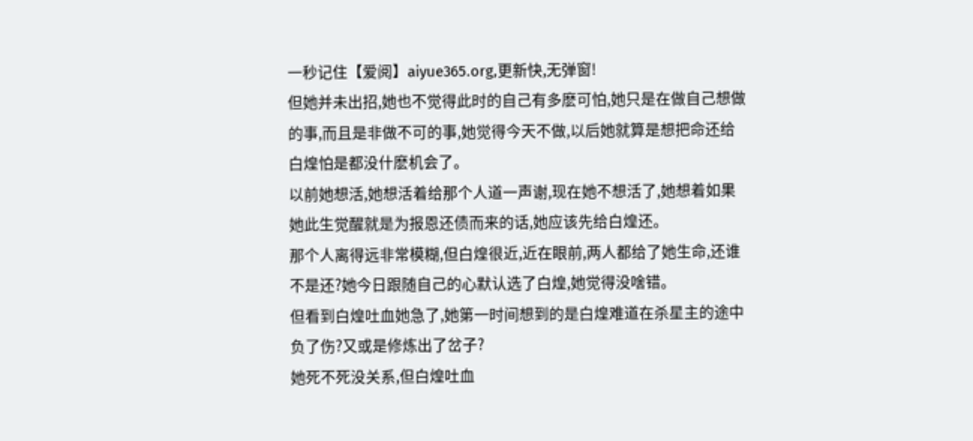一秒记住【爱阅】aiyue365.org,更新快,无弹窗!
但她并未出招,她也不觉得此时的自己有多麽可怕,她只是在做自己想做的事,而且是非做不可的事,她觉得今天不做,以后她就算是想把命还给白煌怕是都没什麽机会了。
以前她想活,她想活着给那个人道一声谢,现在她不想活了,她想着如果她此生觉醒就是为报恩还债而来的话,她应该先给白煌还。
那个人离得远非常模糊,但白煌很近,近在眼前,两人都给了她生命,还谁不是还?她今日跟随自己的心默认选了白煌,她觉得没啥错。
但看到白煌吐血她急了,她第一时间想到的是白煌难道在杀星主的途中负了伤?又或是修炼出了岔子?
她死不死没关系,但白煌吐血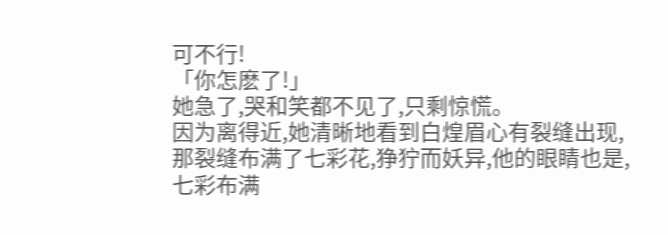可不行!
「你怎麽了!」
她急了,哭和笑都不见了,只剩惊慌。
因为离得近,她清晰地看到白煌眉心有裂缝出现,那裂缝布满了七彩花,狰狞而妖异,他的眼睛也是,七彩布满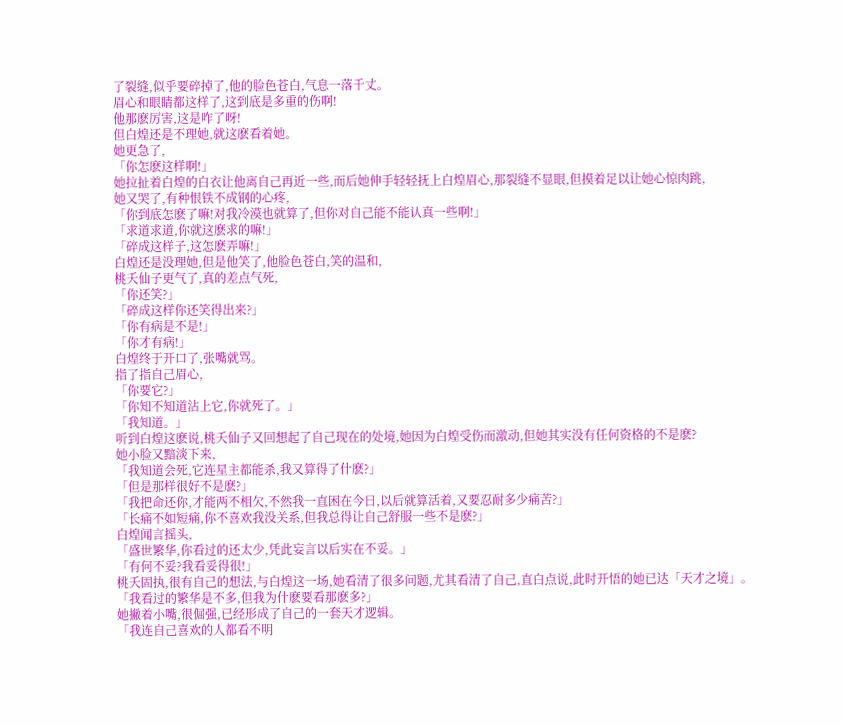了裂缝,似乎要碎掉了,他的脸色苍白,气息一落千丈。
眉心和眼睛都这样了,这到底是多重的伤啊!
他那麽厉害,这是咋了呀!
但白煌还是不理她,就这麽看着她。
她更急了,
「你怎麽这样啊!」
她拉扯着白煌的白衣让他离自己再近一些,而后她伸手轻轻抚上白煌眉心,那裂缝不显眼,但摸着足以让她心惊肉跳,
她又哭了,有种恨铁不成钢的心疼,
「你到底怎麽了嘛!对我冷漠也就算了,但你对自己能不能认真一些啊!」
「求道求道,你就这麽求的嘛!」
「碎成这样子,这怎麽弄嘛!」
白煌还是没理她,但是他笑了,他脸色苍白,笑的温和,
桃夭仙子更气了,真的差点气死,
「你还笑?」
「碎成这样你还笑得出来?」
「你有病是不是!」
「你才有病!」
白煌终于开口了,张嘴就骂。
指了指自己眉心,
「你要它?」
「你知不知道沾上它,你就死了。」
「我知道。」
听到白煌这麽说,桃夭仙子又回想起了自己现在的处境,她因为白煌受伤而激动,但她其实没有任何资格的不是麽?
她小脸又黯淡下来,
「我知道会死,它连星主都能杀,我又算得了什麽?」
「但是那样很好不是麽?」
「我把命还你,才能两不相欠,不然我一直困在今日,以后就算活着,又要忍耐多少痛苦?」
「长痛不如短痛,你不喜欢我没关系,但我总得让自己舒服一些不是麽?」
白煌闻言摇头,
「盛世繁华,你看过的还太少,凭此妄言以后实在不妥。」
「有何不妥?我看妥得很!」
桃夭固执,很有自己的想法,与白煌这一场,她看清了很多问题,尤其看清了自己,直白点说,此时开悟的她已达「天才之境」。
「我看过的繁华是不多,但我为什麽要看那麽多?」
她撇着小嘴,很倔强,已经形成了自己的一套天才逻辑。
「我连自己喜欢的人都看不明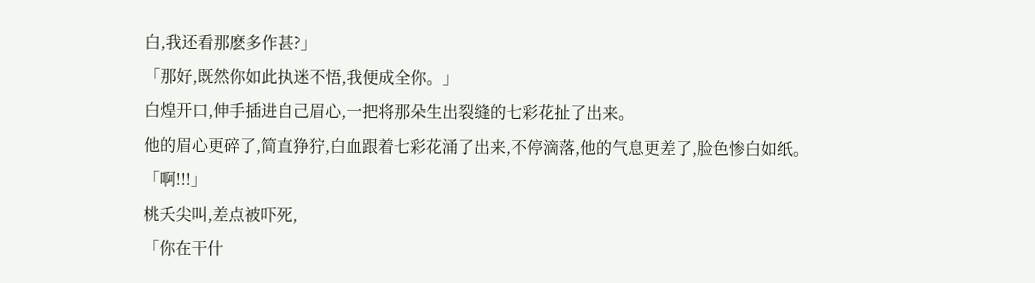白,我还看那麽多作甚?」
「那好,既然你如此执迷不悟,我便成全你。」
白煌开口,伸手插进自己眉心,一把将那朵生出裂缝的七彩花扯了出来。
他的眉心更碎了,简直狰狞,白血跟着七彩花涌了出来,不停滴落,他的气息更差了,脸色惨白如纸。
「啊!!!」
桃夭尖叫,差点被吓死,
「你在干什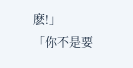麽!」
「你不是要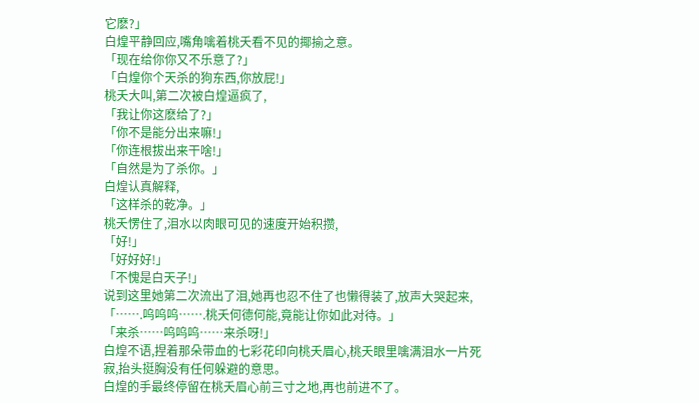它麽?」
白煌平静回应,嘴角噙着桃夭看不见的揶揄之意。
「现在给你你又不乐意了?」
「白煌你个天杀的狗东西,你放屁!」
桃夭大叫,第二次被白煌逼疯了,
「我让你这麽给了?」
「你不是能分出来嘛!」
「你连根拔出来干啥!」
「自然是为了杀你。」
白煌认真解释,
「这样杀的乾净。」
桃夭愣住了,泪水以肉眼可见的速度开始积攒,
「好!」
「好好好!」
「不愧是白天子!」
说到这里她第二次流出了泪,她再也忍不住了也懒得装了,放声大哭起来,
「…….呜呜呜…….桃夭何德何能,竟能让你如此对待。」
「来杀……呜呜呜……来杀呀!」
白煌不语,捏着那朵带血的七彩花印向桃夭眉心,桃夭眼里噙满泪水一片死寂,抬头挺胸没有任何躲避的意思。
白煌的手最终停留在桃夭眉心前三寸之地,再也前进不了。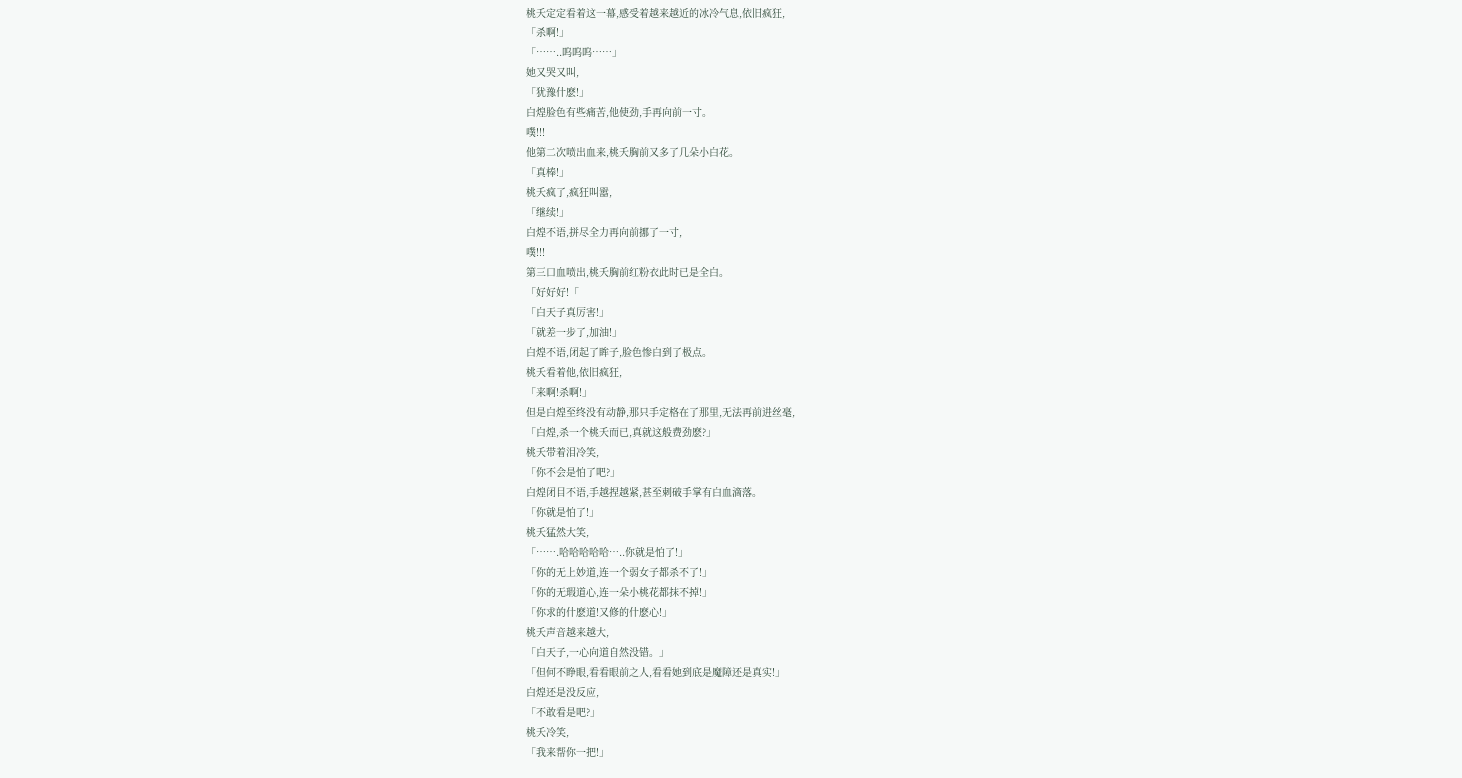桃夭定定看着这一幕,感受着越来越近的冰冷气息,依旧疯狂,
「杀啊!」
「……..呜呜呜……」
她又哭又叫,
「犹豫什麽!」
白煌脸色有些痛苦,他使劲,手再向前一寸。
噗!!!
他第二次喷出血来,桃夭胸前又多了几朵小白花。
「真棒!」
桃夭疯了,疯狂叫嚣,
「继续!」
白煌不语,拼尽全力再向前挪了一寸,
噗!!!
第三口血喷出,桃夭胸前红粉衣此时已是全白。
「好好好!「
「白天子真厉害!」
「就差一步了,加油!」
白煌不语,闭起了眸子,脸色惨白到了极点。
桃夭看着他,依旧疯狂,
「来啊!杀啊!」
但是白煌至终没有动静,那只手定格在了那里,无法再前进丝毫,
「白煌,杀一个桃夭而已,真就这般费劲麽?」
桃夭带着泪冷笑,
「你不会是怕了吧?」
白煌闭目不语,手越捏越紧,甚至刺破手掌有白血滴落。
「你就是怕了!」
桃夭猛然大笑,
「…….哈哈哈哈哈…..你就是怕了!」
「你的无上妙道,连一个弱女子都杀不了!」
「你的无瑕道心,连一朵小桃花都抹不掉!」
「你求的什麽道!又修的什麽心!」
桃夭声音越来越大,
「白天子,一心向道自然没错。」
「但何不睁眼,看看眼前之人,看看她到底是魔障还是真实!」
白煌还是没反应,
「不敢看是吧?」
桃夭冷笑,
「我来帮你一把!」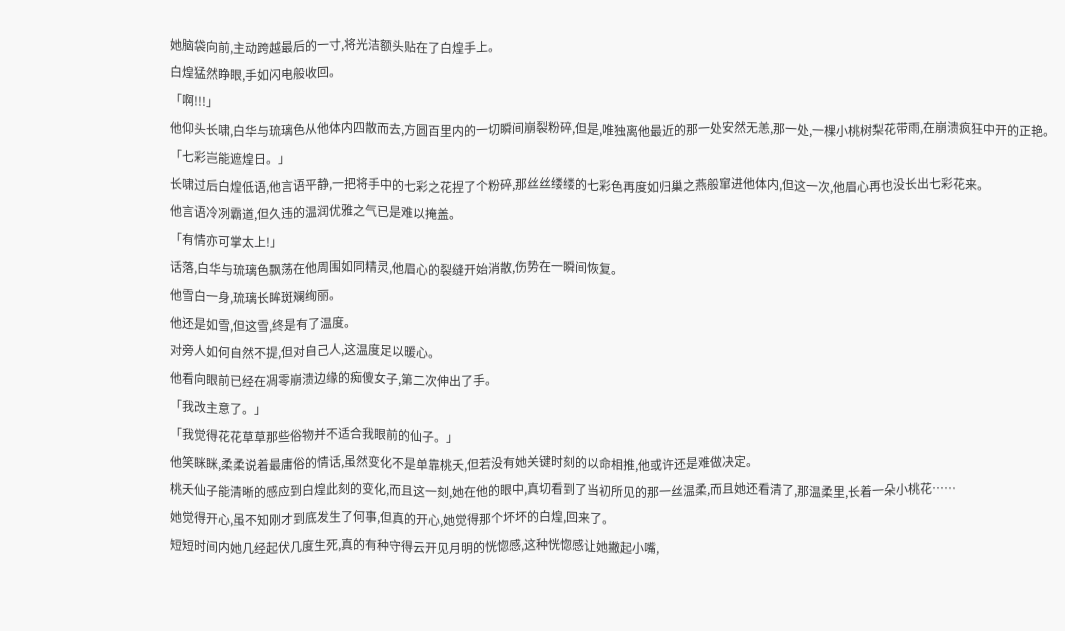她脑袋向前,主动跨越最后的一寸,将光洁额头贴在了白煌手上。
白煌猛然睁眼,手如闪电般收回。
「啊!!!」
他仰头长啸,白华与琉璃色从他体内四散而去,方圆百里内的一切瞬间崩裂粉碎,但是,唯独离他最近的那一处安然无恙,那一处,一棵小桃树梨花带雨,在崩溃疯狂中开的正艳。
「七彩岂能遮煌日。」
长啸过后白煌低语,他言语平静,一把将手中的七彩之花捏了个粉碎,那丝丝缕缕的七彩色再度如归巢之燕般窜进他体内,但这一次,他眉心再也没长出七彩花来。
他言语冷冽霸道,但久违的温润优雅之气已是难以掩盖。
「有情亦可掌太上!」
话落,白华与琉璃色飘荡在他周围如同精灵,他眉心的裂缝开始消散,伤势在一瞬间恢复。
他雪白一身,琉璃长眸斑斓绚丽。
他还是如雪,但这雪,终是有了温度。
对旁人如何自然不提,但对自己人,这温度足以暖心。
他看向眼前已经在凋零崩溃边缘的痴傻女子,第二次伸出了手。
「我改主意了。」
「我觉得花花草草那些俗物并不适合我眼前的仙子。」
他笑眯眯,柔柔说着最庸俗的情话,虽然变化不是单靠桃夭,但若没有她关键时刻的以命相推,他或许还是难做决定。
桃夭仙子能清晰的感应到白煌此刻的变化,而且这一刻,她在他的眼中,真切看到了当初所见的那一丝温柔,而且她还看清了,那温柔里,长着一朵小桃花……
她觉得开心,虽不知刚才到底发生了何事,但真的开心,她觉得那个坏坏的白煌,回来了。
短短时间内她几经起伏几度生死,真的有种守得云开见月明的恍惚感,这种恍惚感让她撇起小嘴,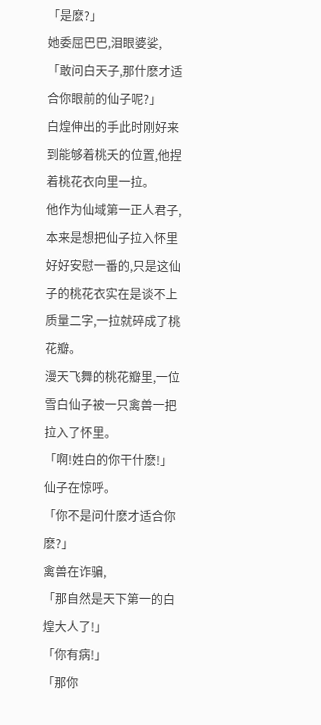「是麽?」
她委屈巴巴,泪眼婆娑,
「敢问白天子,那什麽才适合你眼前的仙子呢?」
白煌伸出的手此时刚好来到能够着桃夭的位置,他捏着桃花衣向里一拉。
他作为仙域第一正人君子,本来是想把仙子拉入怀里好好安慰一番的,只是这仙子的桃花衣实在是谈不上质量二字,一拉就碎成了桃花瓣。
漫天飞舞的桃花瓣里,一位雪白仙子被一只禽兽一把拉入了怀里。
「啊!姓白的你干什麽!」
仙子在惊呼。
「你不是问什麽才适合你麽?」
禽兽在诈骗,
「那自然是天下第一的白煌大人了!」
「你有病!」
「那你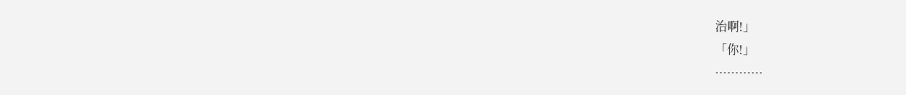治啊!」
「你!」
…………